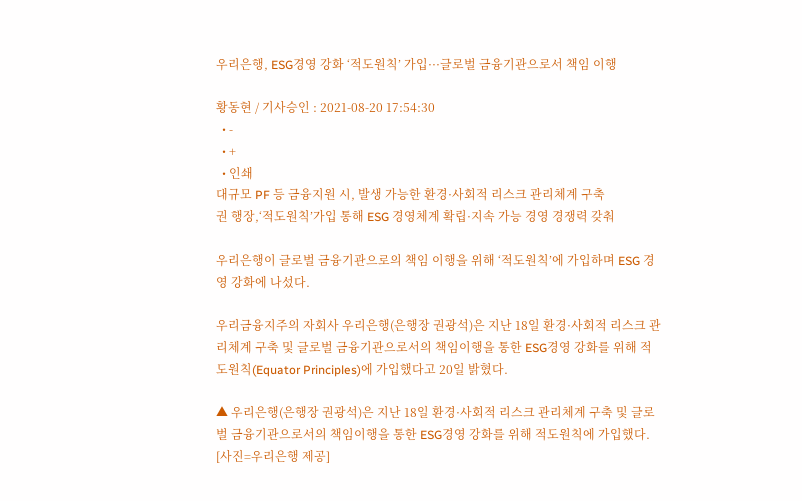우리은행, ESG경영 강화 ‘적도원칙’ 가입···글로벌 금융기관으로서 책임 이행

황동현 / 기사승인 : 2021-08-20 17:54:30
  • -
  • +
  • 인쇄
대규모 PF 등 금융지원 시, 발생 가능한 환경·사회적 리스크 관리체계 구축
권 행장,‘적도원칙’가입 통해 ESG 경영체계 확립·지속 가능 경영 경쟁력 갖춰

우리은행이 글로벌 금융기관으로의 책임 이행을 위해 ‘적도원칙’에 가입하며 ESG 경영 강화에 나섰다.

우리금융지주의 자회사 우리은행(은행장 권광석)은 지난 18일 환경·사회적 리스크 관리체계 구축 및 글로벌 금융기관으로서의 책임이행을 통한 ESG경영 강화를 위해 적도원칙(Equator Principles)에 가입했다고 20일 밝혔다.

▲ 우리은행(은행장 권광석)은 지난 18일 환경·사회적 리스크 관리체계 구축 및 글로벌 금융기관으로서의 책임이행을 통한 ESG경영 강화를 위해 적도원칙에 가입했다. [사진=우리은행 제공]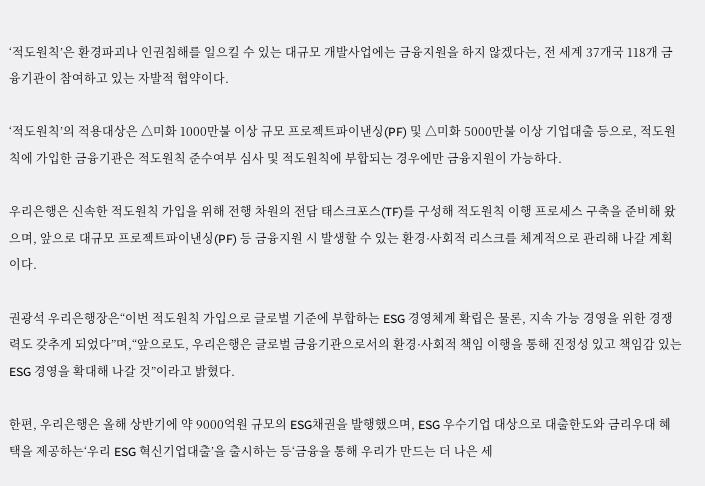‘적도원칙’은 환경파괴나 인권침해를 일으킬 수 있는 대규모 개발사업에는 금융지원을 하지 않겠다는, 전 세계 37개국 118개 금융기관이 참여하고 있는 자발적 협약이다.

‘적도원칙’의 적용대상은 △미화 1000만불 이상 규모 프로젝트파이낸싱(PF) 및 △미화 5000만불 이상 기업대출 등으로, 적도원칙에 가입한 금융기관은 적도원칙 준수여부 심사 및 적도원칙에 부합되는 경우에만 금융지원이 가능하다.

우리은행은 신속한 적도원칙 가입을 위해 전행 차원의 전담 태스크포스(TF)를 구성해 적도원칙 이행 프로세스 구축을 준비해 왔으며, 앞으로 대규모 프로젝트파이낸싱(PF) 등 금융지원 시 발생할 수 있는 환경·사회적 리스크를 체계적으로 관리해 나갈 계획이다.

권광석 우리은행장은“이번 적도원칙 가입으로 글로벌 기준에 부합하는 ESG 경영체계 확립은 물론, 지속 가능 경영을 위한 경쟁력도 갖추게 되었다”며,“앞으로도, 우리은행은 글로벌 금융기관으로서의 환경·사회적 책임 이행을 통해 진정성 있고 책임감 있는 ESG 경영을 확대해 나갈 것”이라고 밝혔다.

한편, 우리은행은 올해 상반기에 약 9000억원 규모의 ESG채권을 발행했으며, ESG 우수기업 대상으로 대출한도와 금리우대 혜택을 제공하는‘우리 ESG 혁신기업대출’을 출시하는 등‘금융을 통해 우리가 만드는 더 나은 세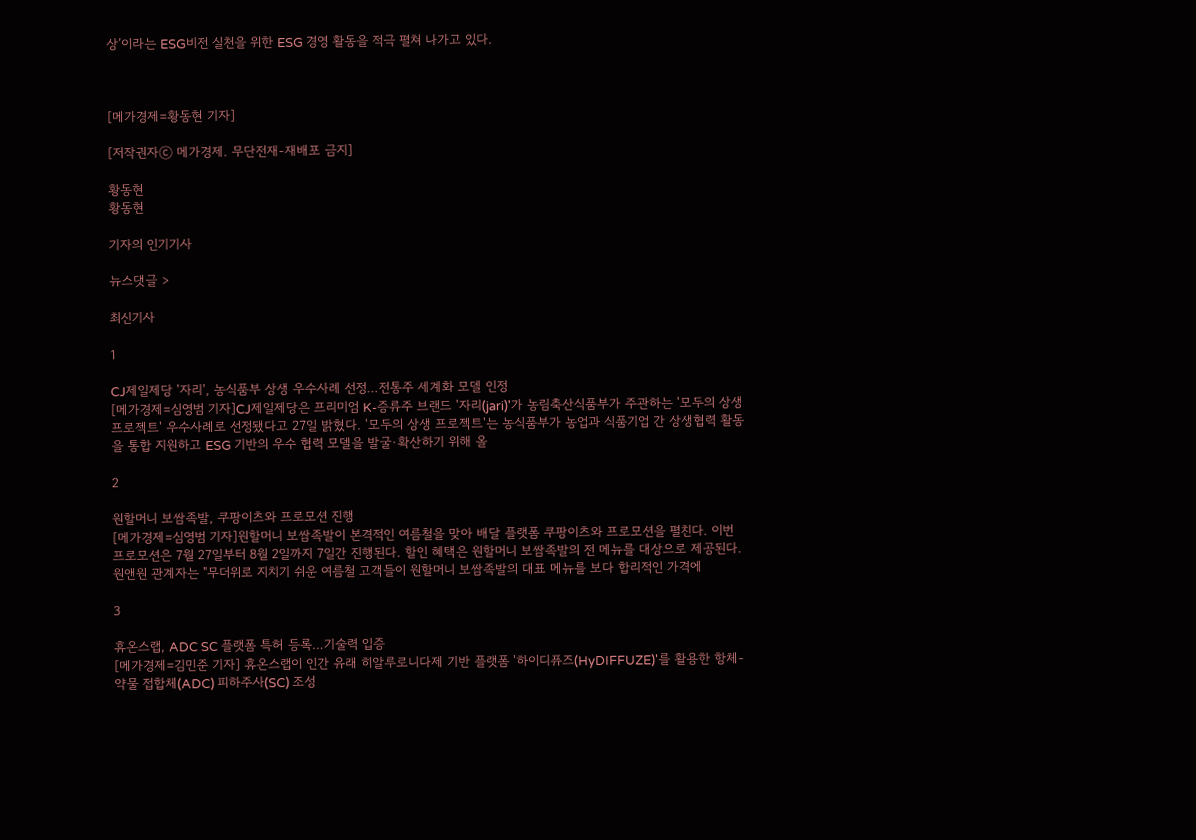상’이라는 ESG비전 실천을 위한 ESG 경영 활동을 적극 펼쳐 나가고 있다.



[메가경제=황동현 기자]

[저작권자ⓒ 메가경제. 무단전재-재배포 금지]

황동현
황동현

기자의 인기기사

뉴스댓글 >

최신기사

1

CJ제일제당 '자리', 농식품부 상생 우수사례 선정…전통주 세계화 모델 인정
[메가경제=심영범 기자]CJ제일제당은 프리미엄 K-증류주 브랜드 '자리(jari)'가 농림축산식품부가 주관하는 '모두의 상생 프로젝트' 우수사례로 선정됐다고 27일 밝혔다. '모두의 상생 프로젝트'는 농식품부가 농업과 식품기업 간 상생협력 활동을 통합 지원하고 ESG 기반의 우수 협력 모델을 발굴·확산하기 위해 올

2

원할머니 보쌈족발, 쿠팡이츠와 프로모션 진행
[메가경제=심영범 기자]원할머니 보쌈족발이 본격적인 여름철을 맞아 배달 플랫폼 쿠팡이츠와 프로모션을 펼친다. 이번 프로모션은 7월 27일부터 8월 2일까지 7일간 진행된다. 할인 혜택은 원할머니 보쌈족발의 전 메뉴를 대상으로 제공된다. 원앤원 관계자는 "무더위로 지치기 쉬운 여름철 고객들이 원할머니 보쌈족발의 대표 메뉴를 보다 합리적인 가격에

3

휴온스랩, ADC SC 플랫폼 특허 등록…기술력 입증
[메가경제=김민준 기자] 휴온스랩이 인간 유래 히알루로니다제 기반 플랫폼 '하이디퓨즈(HyDIFFUZE)'를 활용한 항체-약물 접합체(ADC) 피하주사(SC) 조성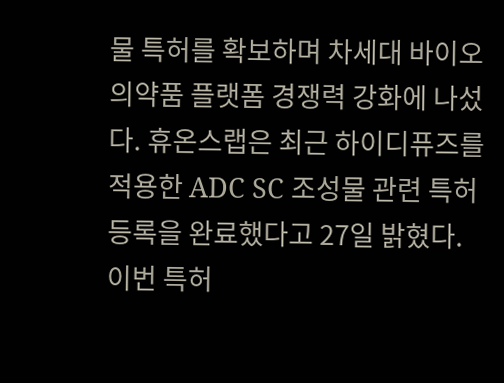물 특허를 확보하며 차세대 바이오의약품 플랫폼 경쟁력 강화에 나섰다. 휴온스랩은 최근 하이디퓨즈를 적용한 ADC SC 조성물 관련 특허 등록을 완료했다고 27일 밝혔다. 이번 특허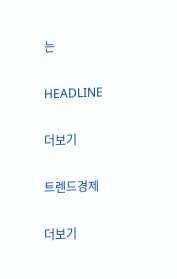는

HEADLINE

더보기

트렌드경제

더보기